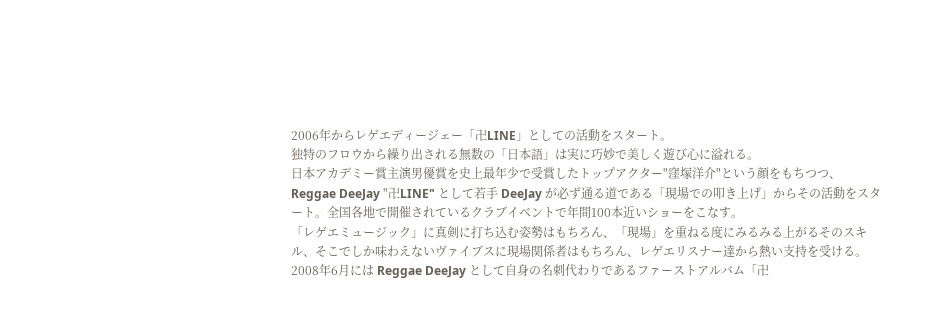2006年からレゲエディージェー「卍LINE」としての活動をスタート。
独特のフロウから繰り出される無数の「日本語」は実に巧妙で美しく遊び心に溢れる。
日本アカデミー賞主演男優賞を史上最年少で受賞したトップアクター"窪塚洋介"という顔をもちつつ、Reggae DeeJay "卍LINE" として若手 DeeJay が必ず通る道である「現場での叩き上げ」からその活動をスタート。全国各地で開催されているクラブイベントで年間100本近いショーをこなす。
「レゲエミュージック」に真剣に打ち込む姿勢はもちろん、「現場」を重ねる度にみるみる上がるそのスキル、そこでしか味わえないヴァイブスに現場関係者はもちろん、レゲエリスナー達から熱い支持を受ける。
2008年6月には Reggae DeeJay として自身の名刺代わりであるファーストアルバム「卍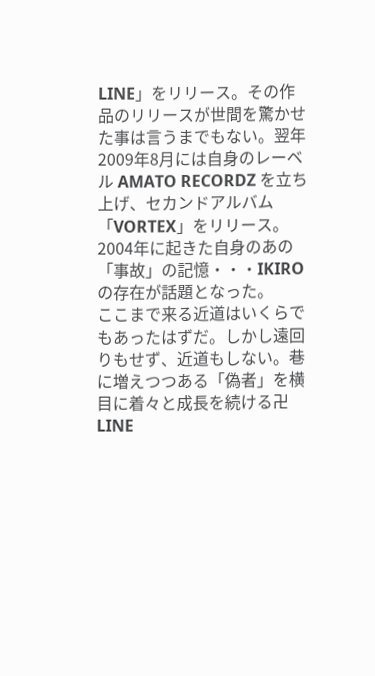LINE」をリリース。その作品のリリースが世間を驚かせた事は言うまでもない。翌年2009年8月には自身のレーベル AMATO RECORDZ を立ち上げ、セカンドアルバム「VORTEX」をリリース。2004年に起きた自身のあの「事故」の記憶・・・IKIROの存在が話題となった。
ここまで来る近道はいくらでもあったはずだ。しかし遠回りもせず、近道もしない。巷に増えつつある「偽者」を横目に着々と成長を続ける卍LINE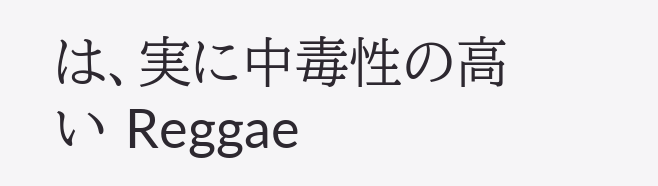は、実に中毒性の高い Reggae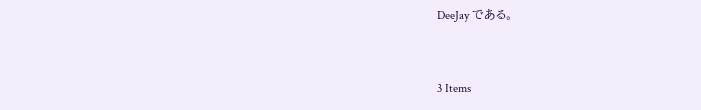DeeJay である。


3 Items